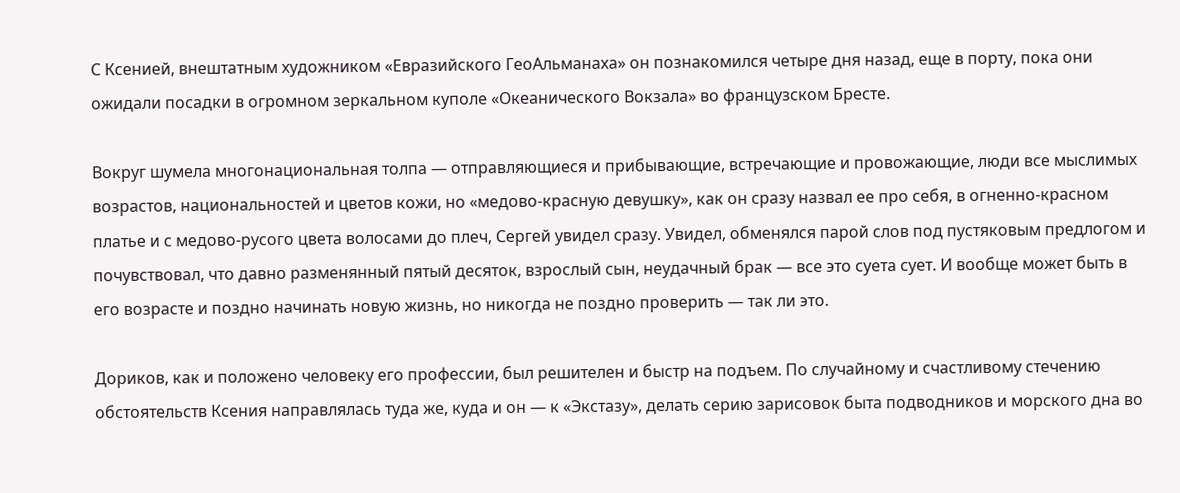С Ксенией, внештатным художником «Евразийского ГеоАльманаха» он познакомился четыре дня назад, еще в порту, пока они ожидали посадки в огромном зеркальном куполе «Океанического Вокзала» во французском Бресте.

Вокруг шумела многонациональная толпа — отправляющиеся и прибывающие, встречающие и провожающие, люди все мыслимых возрастов, национальностей и цветов кожи, но «медово-красную девушку», как он сразу назвал ее про себя, в огненно-красном платье и с медово-русого цвета волосами до плеч, Сергей увидел сразу. Увидел, обменялся парой слов под пустяковым предлогом и почувствовал, что давно разменянный пятый десяток, взрослый сын, неудачный брак — все это суета сует. И вообще может быть в его возрасте и поздно начинать новую жизнь, но никогда не поздно проверить — так ли это.

Дориков, как и положено человеку его профессии, был решителен и быстр на подъем. По случайному и счастливому стечению обстоятельств Ксения направлялась туда же, куда и он — к «Экстазу», делать серию зарисовок быта подводников и морского дна во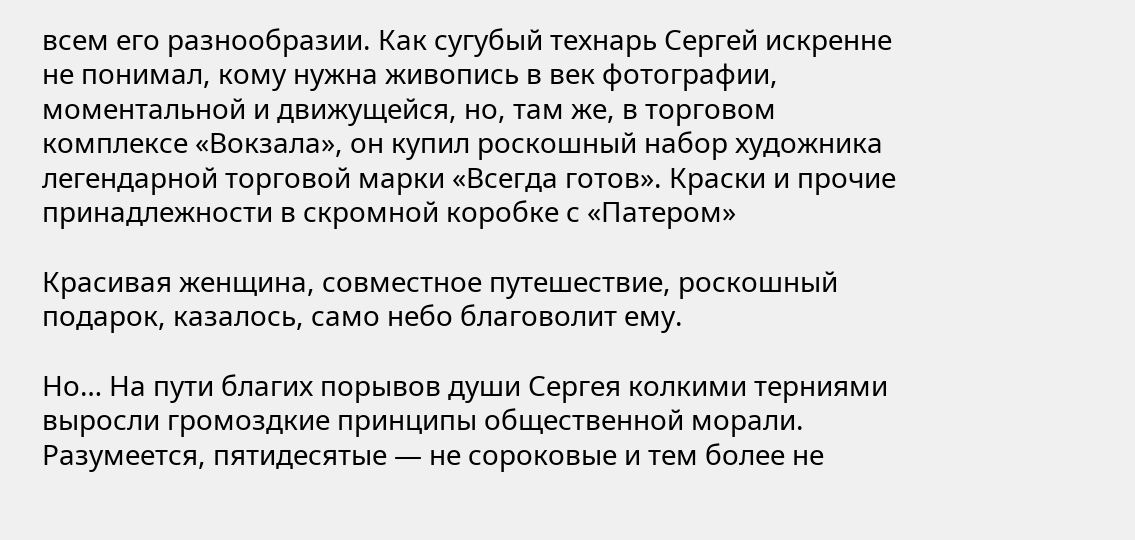всем его разнообразии. Как сугубый технарь Сергей искренне не понимал, кому нужна живопись в век фотографии, моментальной и движущейся, но, там же, в торговом комплексе «Вокзала», он купил роскошный набор художника легендарной торговой марки «Всегда готов». Краски и прочие принадлежности в скромной коробке с «Патером»

Красивая женщина, совместное путешествие, роскошный подарок, казалось, само небо благоволит ему.

Но… На пути благих порывов души Сергея колкими терниями выросли громоздкие принципы общественной морали. Разумеется, пятидесятые — не сороковые и тем более не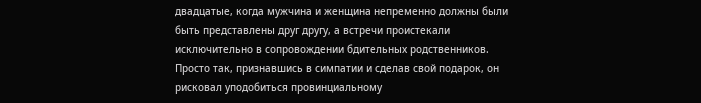двадцатые, когда мужчина и женщина непременно должны были быть представлены друг другу, а встречи проистекали исключительно в сопровождении бдительных родственников. Просто так, признавшись в симпатии и сделав свой подарок, он рисковал уподобиться провинциальному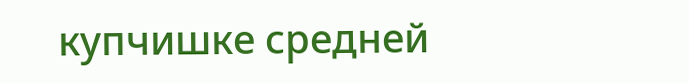купчишке средней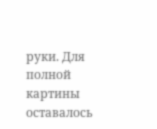руки. Для полной картины оставалось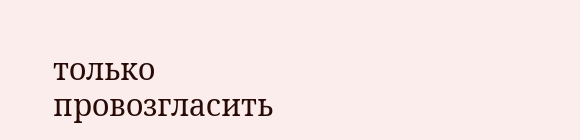только провозгласить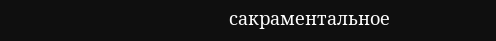сакраментальное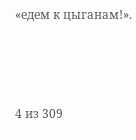«едем к цыганам!».



4 из 309